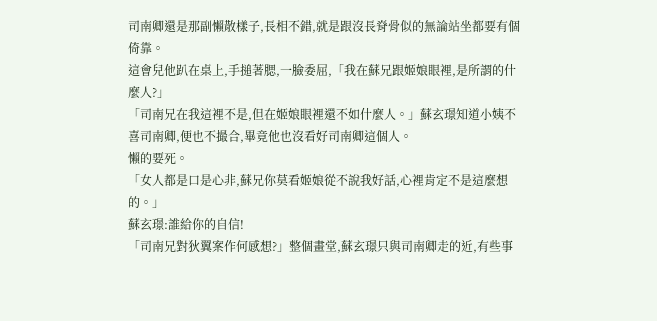司南卿還是那副懶散樣子,長相不錯,就是跟沒長脊骨似的無論站坐都要有個倚靠。
這會兒他趴在桌上,手搥著腮,一臉委屈,「我在蘇兄跟姬娘眼裡,是所謂的什麼人?」
「司南兄在我這裡不是,但在姬娘眼裡還不如什麼人。」蘇玄璟知道小姨不喜司南卿,便也不撮合,畢竟他也沒看好司南卿這個人。
懶的要死。
「女人都是口是心非,蘇兄你莫看姬娘從不說我好話,心裡肯定不是這麼想的。」
蘇玄璟:誰給你的自信!
「司南兄對狄翼案作何感想?」整個畫堂,蘇玄璟只與司南卿走的近,有些事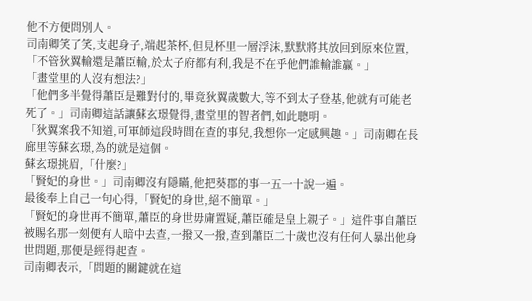他不方便問別人。
司南卿笑了笑,支起身子,端起茶杯,但見杯里一層浮沫,默默將其放回到原來位置,「不管狄翼輸還是蕭臣輸,於太子府都有利,我是不在乎他們誰輸誰贏。」
「畫堂里的人沒有想法?」
「他們多半覺得蕭臣是難對付的,畢竟狄翼歲數大,等不到太子登基,他就有可能老死了。」司南卿這話讓蘇玄璟覺得,畫堂里的智者們,如此聰明。
「狄翼案我不知道,可軍師這段時間在查的事兒,我想你一定感興趣。」司南卿在長廊里等蘇玄璟,為的就是這個。
蘇玄璟挑眉,「什麼?」
「賢妃的身世。」司南卿沒有隱瞞,他把葵郡的事一五一十說一遍。
最後奉上自己一句心得,「賢妃的身世,絕不簡單。」
「賢妃的身世再不簡單,蕭臣的身世毋庸置疑,蕭臣確是皇上親子。」這件事自蕭臣被賜名那一刻便有人暗中去查,一撥又一撥,查到蕭臣二十歲也沒有任何人暴出他身世問題,那便是經得起查。
司南卿表示,「問題的關鍵就在這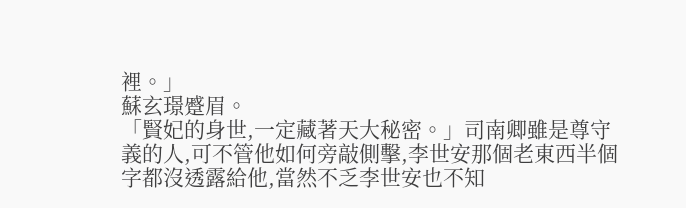裡。」
蘇玄璟蹙眉。
「賢妃的身世,一定藏著天大秘密。」司南卿雖是尊守義的人,可不管他如何旁敲側擊,李世安那個老東西半個字都沒透露給他,當然不乏李世安也不知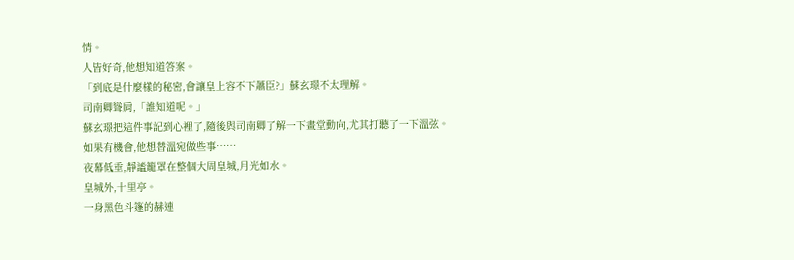情。
人皆好奇,他想知道答案。
「到底是什麼樣的秘密,會讓皇上容不下蕭臣?」蘇玄璟不太理解。
司南卿聳肩,「誰知道呢。」
蘇玄璟把這件事記到心裡了,隨後與司南卿了解一下畫堂動向,尤其打聽了一下溫弦。
如果有機會,他想替溫宛做些事……
夜幕低垂,靜謐籠罩在整個大周皇城,月光如水。
皇城外,十里亭。
一身黑色斗篷的赫連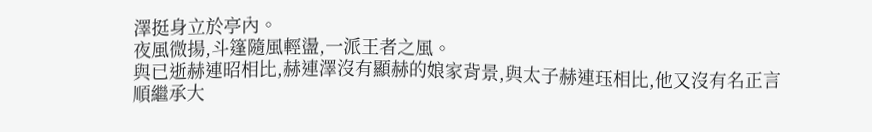澤挺身立於亭內。
夜風微揚,斗篷隨風輕盪,一派王者之風。
與已逝赫連昭相比,赫連澤沒有顯赫的娘家背景,與太子赫連珏相比,他又沒有名正言順繼承大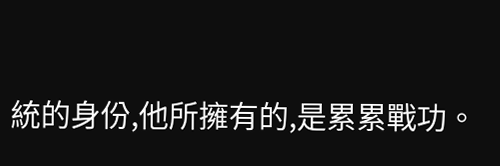統的身份,他所擁有的,是累累戰功。